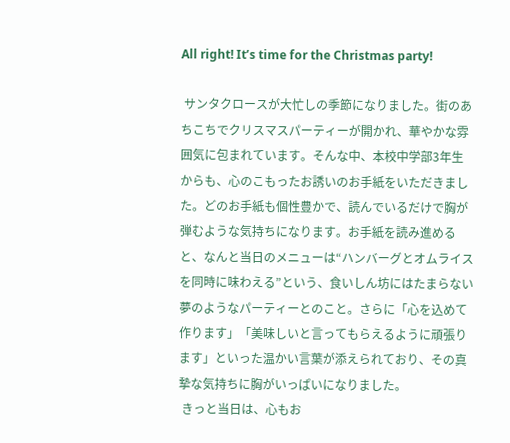All right! It’s time for the Christmas party!

 サンタクロースが大忙しの季節になりました。街のあちこちでクリスマスパーティーが開かれ、華やかな雰囲気に包まれています。そんな中、本校中学部3年生からも、心のこもったお誘いのお手紙をいただきました。どのお手紙も個性豊かで、読んでいるだけで胸が弾むような気持ちになります。お手紙を読み進めると、なんと当日のメニューは“ハンバーグとオムライスを同時に味わえる”という、食いしん坊にはたまらない夢のようなパーティーとのこと。さらに「心を込めて作ります」「美味しいと言ってもらえるように頑張ります」といった温かい言葉が添えられており、その真摯な気持ちに胸がいっぱいになりました。
 きっと当日は、心もお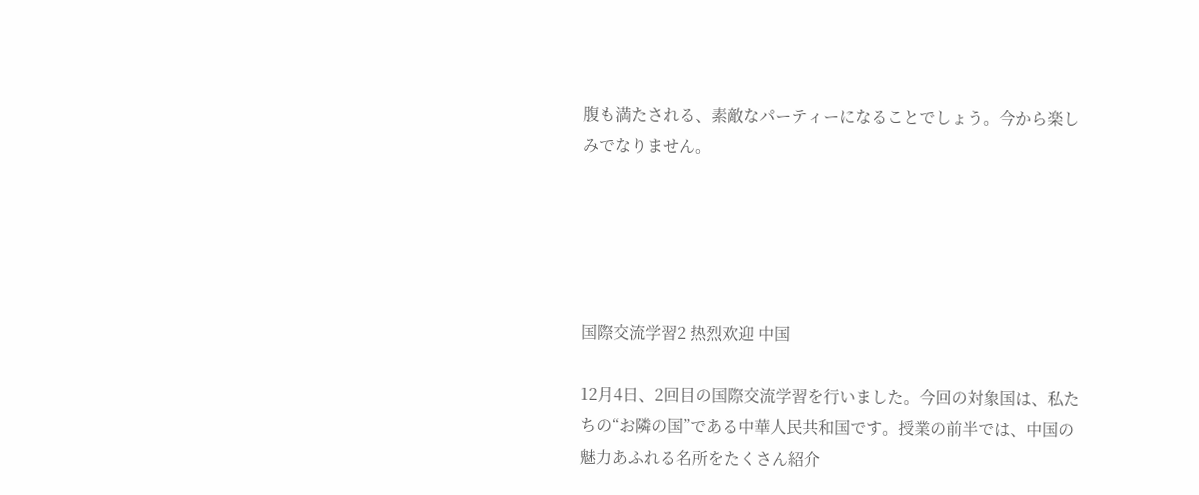腹も満たされる、素敵なパーティーになることでしょう。今から楽しみでなりません。





国際交流学習2 热烈欢迎 中国

12月4日、2回目の国際交流学習を行いました。今回の対象国は、私たちの“お隣の国”である中華人民共和国です。授業の前半では、中国の魅力あふれる名所をたくさん紹介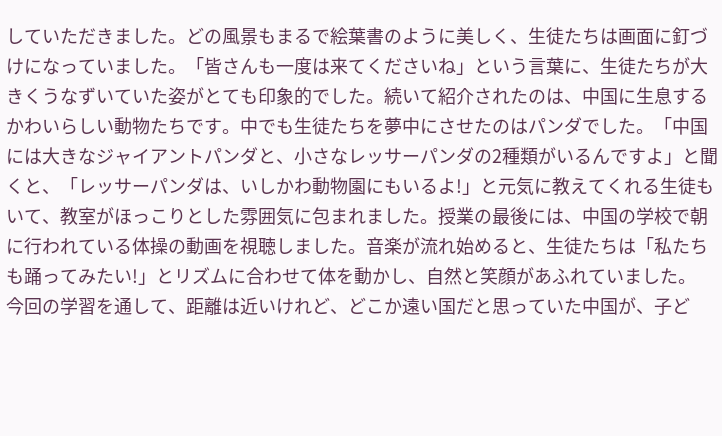していただきました。どの風景もまるで絵葉書のように美しく、生徒たちは画面に釘づけになっていました。「皆さんも一度は来てくださいね」という言葉に、生徒たちが大きくうなずいていた姿がとても印象的でした。続いて紹介されたのは、中国に生息するかわいらしい動物たちです。中でも生徒たちを夢中にさせたのはパンダでした。「中国には大きなジャイアントパンダと、小さなレッサーパンダの2種類がいるんですよ」と聞くと、「レッサーパンダは、いしかわ動物園にもいるよ!」と元気に教えてくれる生徒もいて、教室がほっこりとした雰囲気に包まれました。授業の最後には、中国の学校で朝に行われている体操の動画を視聴しました。音楽が流れ始めると、生徒たちは「私たちも踊ってみたい!」とリズムに合わせて体を動かし、自然と笑顔があふれていました。
今回の学習を通して、距離は近いけれど、どこか遠い国だと思っていた中国が、子ど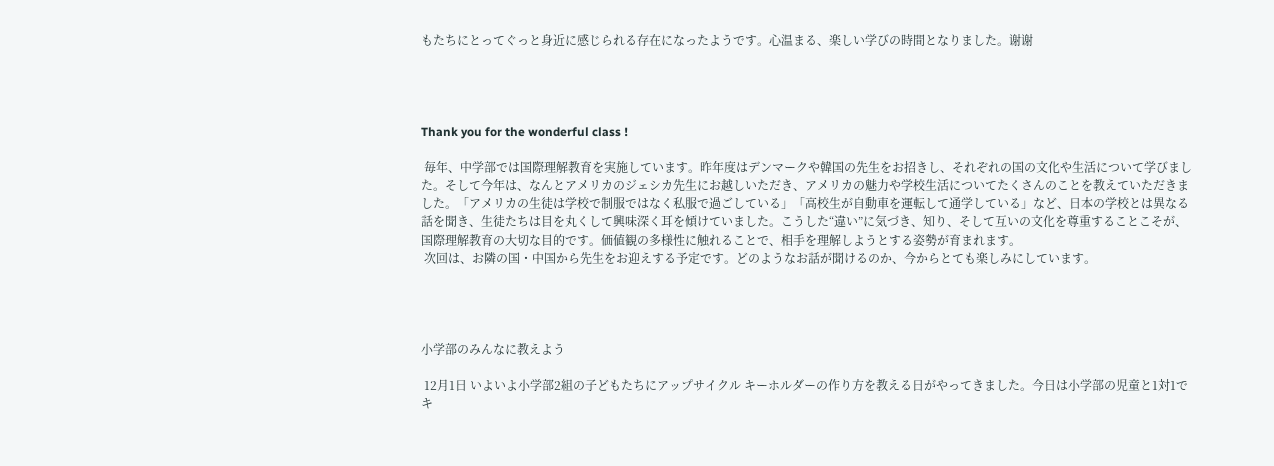もたちにとってぐっと身近に感じられる存在になったようです。心温まる、楽しい学びの時間となりました。谢谢




Thank you for the wonderful class !

 毎年、中学部では国際理解教育を実施しています。昨年度はデンマークや韓国の先生をお招きし、それぞれの国の文化や生活について学びました。そして今年は、なんとアメリカのジェシカ先生にお越しいただき、アメリカの魅力や学校生活についてたくさんのことを教えていただきました。「アメリカの生徒は学校で制服ではなく私服で過ごしている」「高校生が自動車を運転して通学している」など、日本の学校とは異なる話を聞き、生徒たちは目を丸くして興味深く耳を傾けていました。こうした“違い”に気づき、知り、そして互いの文化を尊重することこそが、国際理解教育の大切な目的です。価値観の多様性に触れることで、相手を理解しようとする姿勢が育まれます。
 次回は、お隣の国・中国から先生をお迎えする予定です。どのようなお話が聞けるのか、今からとても楽しみにしています。




小学部のみんなに教えよう

 12月1日 いよいよ小学部2組の子どもたちにアップサイクル キーホルダーの作り方を教える日がやってきました。今日は小学部の児童と1対1でキ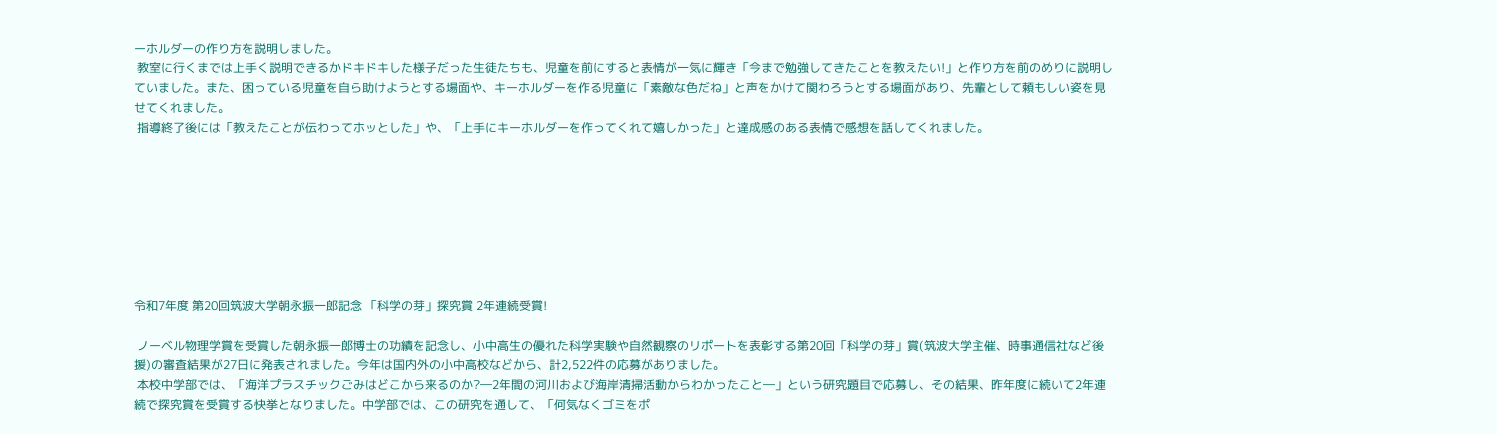ーホルダーの作り方を説明しました。
 教室に行くまでは上手く説明できるかドキドキした様子だった生徒たちも、児童を前にすると表情が一気に輝き「今まで勉強してきたことを教えたい!」と作り方を前のめりに説明していました。また、困っている児童を自ら助けようとする場面や、キーホルダーを作る児童に「素敵な色だね」と声をかけて関わろうとする場面があり、先輩として頼もしい姿を見せてくれました。
 指導終了後には「教えたことが伝わってホッとした」や、「上手にキーホルダーを作ってくれて嬉しかった」と達成感のある表情で感想を話してくれました。








令和7年度 第20回筑波大学朝永振一郎記念 「科学の芽」探究賞 2年連続受賞!

 ノーベル物理学賞を受賞した朝永振一郎博士の功績を記念し、小中高生の優れた科学実験や自然観察のリポートを表彰する第20回「科学の芽」賞(筑波大学主催、時事通信社など後援)の審査結果が27日に発表されました。今年は国内外の小中高校などから、計2,522件の応募がありました。
 本校中学部では、「海洋プラスチックごみはどこから来るのか?―2年間の河川および海岸清掃活動からわかったこと―」という研究題目で応募し、その結果、昨年度に続いて2年連続で探究賞を受賞する快挙となりました。中学部では、この研究を通して、「何気なくゴミをポ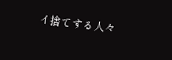イ捨てする人々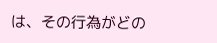は、その行為がどの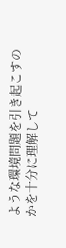ような環境問題を引き起こすのかを十分に理解して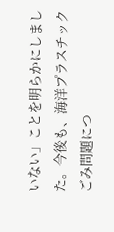いない」ことを明らかにしました。今後も、海洋プラスチックごみ問題につ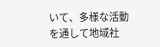いて、多様な活動を通して地域社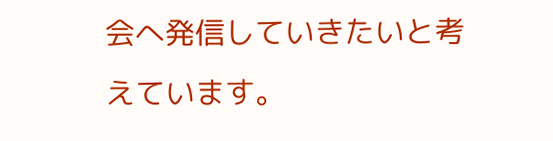会へ発信していきたいと考えています。